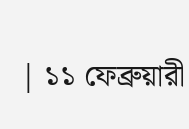| ১১ ফেব্রুয়ারী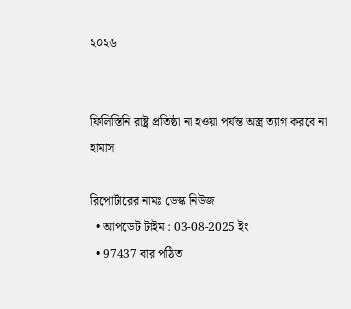২০২৬


ফিলিস্তিনি রাষ্ট্র প্রতিষ্ঠা না হওয়া পর্যন্ত অস্ত্র ত্যাগ করবে না হামাস

রিপোর্টারের নামঃ ডেস্ক নিউজ
  • আপডেট টাইম : 03-08-2025 ইং
  • 97437 বার পঠিত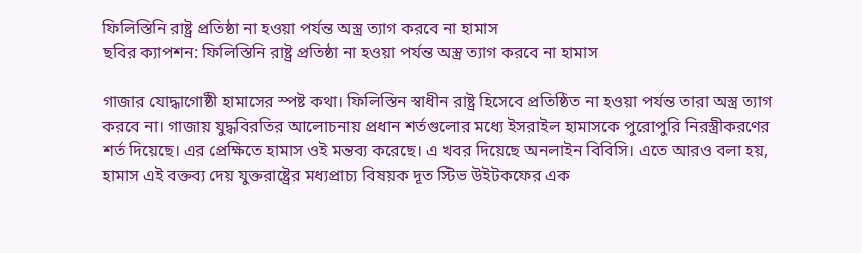ফিলিস্তিনি রাষ্ট্র প্রতিষ্ঠা না হওয়া পর্যন্ত অস্ত্র ত্যাগ করবে না হামাস
ছবির ক্যাপশন: ফিলিস্তিনি রাষ্ট্র প্রতিষ্ঠা না হওয়া পর্যন্ত অস্ত্র ত্যাগ করবে না হামাস

গাজার যোদ্ধাগোষ্ঠী হামাসের স্পষ্ট কথা। ফিলিস্তিন স্বাধীন রাষ্ট্র হিসেবে প্রতিষ্ঠিত না হওয়া পর্যন্ত তারা অস্ত্র ত্যাগ করবে না। গাজায় যুদ্ধবিরতির আলোচনায় প্রধান শর্তগুলোর মধ্যে ইসরাইল হামাসকে পুরোপুরি নিরস্ত্রীকরণের শর্ত দিয়েছে। এর প্রেক্ষিতে হামাস ওই মন্তব্য করেছে। এ খবর দিয়েছে অনলাইন বিবিসি। এতে আরও বলা হয়, হামাস এই বক্তব্য দেয় যুক্তরাষ্ট্রের মধ্যপ্রাচ্য বিষয়ক দূত স্টিভ উইটকফের এক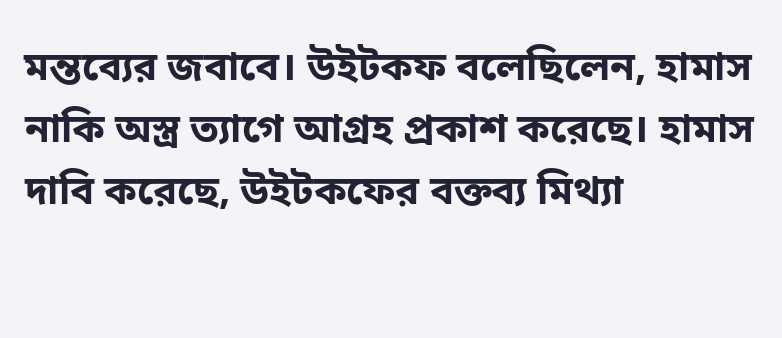মন্তব্যের জবাবে। উইটকফ বলেছিলেন, হামাস নাকি অস্ত্র ত্যাগে আগ্রহ প্রকাশ করেছে। হামাস দাবি করেছে, উইটকফের বক্তব্য মিথ্যা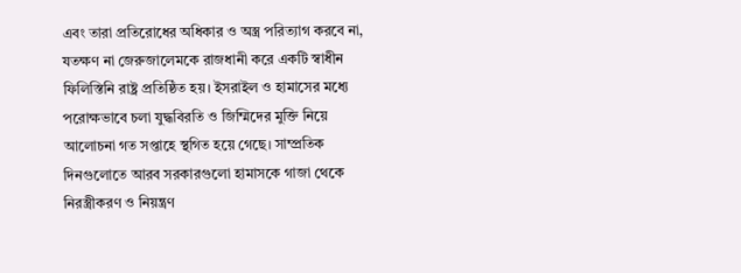এবং তারা প্রতিরোধের অধিকার ও অস্ত্র পরিত্যাগ করবে না, যতক্ষণ না জেরুজালেমকে রাজধানী করে একটি স্বাধীন ফিলিস্তিনি রাষ্ট্র প্রতিষ্ঠিত হয়। ইসরাইল ও হামাসের মধ্যে পরোক্ষভাবে চলা যুদ্ধবিরতি ও জিম্মিদের মুক্তি নিয়ে আলোচনা গত সপ্তাহে স্থগিত হয়ে গেছে। সাম্প্রতিক দিনগুলোতে আরব সরকারগুলো হামাসকে গাজা থেকে নিরস্ত্রীকরণ ও নিয়ন্ত্রণ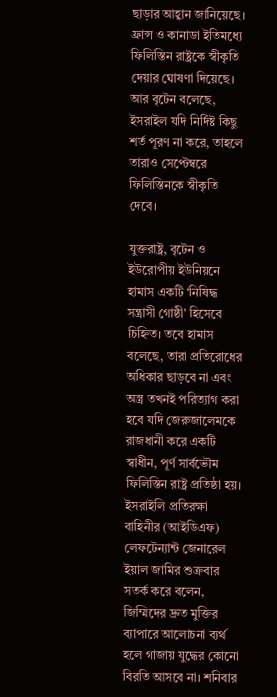ছাড়ার আহ্বান জানিয়েছে। ফ্রান্স ও কানাডা ইতিমধ্যে ফিলিস্তিন রাষ্ট্রকে স্বীকৃতি দেয়ার ঘোষণা দিয়েছে। আর বৃটেন বলেছে, ইসরাইল যদি নির্দিষ্ট কিছু শর্ত পূরণ না করে, তাহলে তারাও সেপ্টেম্বরে ফিলিস্তিনকে স্বীকৃতি দেবে।

যুক্তরাষ্ট্র, বৃটেন ও ইউরোপীয় ইউনিয়নে হামাস একটি ‘নিষিদ্ধ সন্ত্রাসী গোষ্ঠী’ হিসেবে চিহ্নিত। তবে হামাস বলেছে, তারা প্রতিরোধের অধিকার ছাড়বে না এবং অস্ত্র তখনই পরিত্যাগ করা হবে যদি জেরুজালেমকে রাজধানী করে একটি স্বাধীন, পূর্ণ সার্বভৌম ফিলিস্তিন রাষ্ট্র প্রতিষ্ঠা হয়। ইসরাইলি প্রতিরক্ষা বাহিনীর (আইডিএফ) লেফটেন্যান্ট জেনারেল ইয়াল জামির শুক্রবার সতর্ক করে বলেন, জিম্মিদের দ্রুত মুক্তির ব্যাপারে আলোচনা ব্যর্থ হলে গাজায় যুদ্ধের কোনো বিরতি আসবে না। শনিবার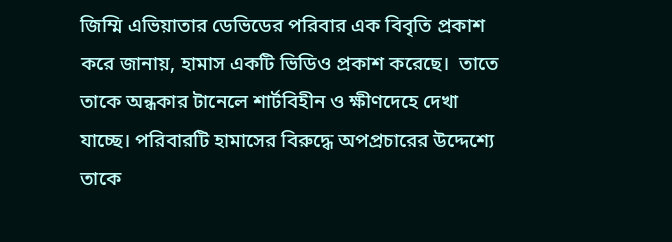জিম্মি এভিয়াতার ডেভিডের পরিবার এক বিবৃতি প্রকাশ করে জানায়, হামাস একটি ভিডিও প্রকাশ করেছে।  তাতে তাকে অন্ধকার টানেলে শার্টবিহীন ও ক্ষীণদেহে দেখা যাচ্ছে। পরিবারটি হামাসের বিরুদ্ধে অপপ্রচারের উদ্দেশ্যে তাকে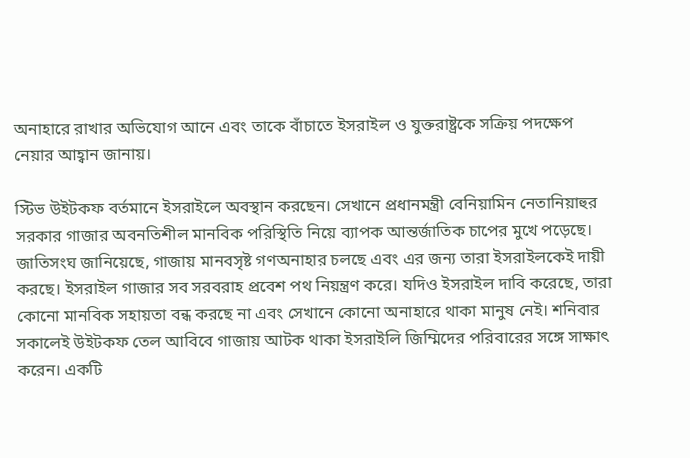অনাহারে রাখার অভিযোগ আনে এবং তাকে বাঁচাতে ইসরাইল ও যুক্তরাষ্ট্রকে সক্রিয় পদক্ষেপ নেয়ার আহ্বান জানায়।

স্টিভ উইটকফ বর্তমানে ইসরাইলে অবস্থান করছেন। সেখানে প্রধানমন্ত্রী বেনিয়ামিন নেতানিয়াহুর সরকার গাজার অবনতিশীল মানবিক পরিস্থিতি নিয়ে ব্যাপক আন্তর্জাতিক চাপের মুখে পড়েছে। জাতিসংঘ জানিয়েছে, গাজায় মানবসৃষ্ট গণঅনাহার চলছে এবং এর জন্য তারা ইসরাইলকেই দায়ী করছে। ইসরাইল গাজার সব সরবরাহ প্রবেশ পথ নিয়ন্ত্রণ করে। যদিও ইসরাইল দাবি করেছে, তারা কোনো মানবিক সহায়তা বন্ধ করছে না এবং সেখানে কোনো অনাহারে থাকা মানুষ নেই। শনিবার সকালেই উইটকফ তেল আবিবে গাজায় আটক থাকা ইসরাইলি জিম্মিদের পরিবারের সঙ্গে সাক্ষাৎ করেন। একটি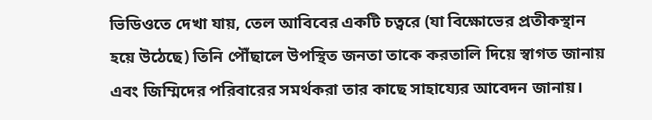ভিডিওতে দেখা যায়, তেল আবিবের একটি চত্বরে (যা বিক্ষোভের প্রতীকস্থান হয়ে উঠেছে) তিনি পৌঁছালে উপস্থিত জনতা তাকে করতালি দিয়ে স্বাগত জানায় এবং জিম্মিদের পরিবারের সমর্থকরা তার কাছে সাহায্যের আবেদন জানায়।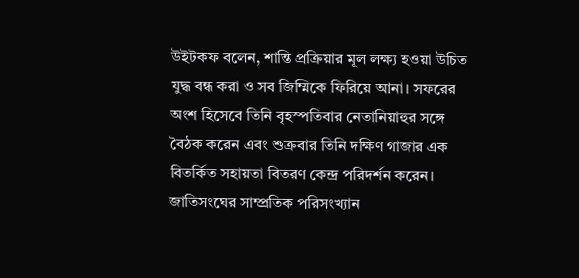উইটকফ বলেন, শান্তি প্রক্রিয়ার মূল লক্ষ্য হওয়া উচিত যুদ্ধ বন্ধ করা ও সব জিম্মিকে ফিরিয়ে আনা। সফরের অংশ হিসেবে তিনি বৃহস্পতিবার নেতানিয়াহুর সঙ্গে বৈঠক করেন এবং শুক্রবার তিনি দক্ষিণ গাজার এক বিতর্কিত সহায়তা বিতরণ কেন্দ্র পরিদর্শন করেন। জাতিসংঘের সাম্প্রতিক পরিসংখ্যান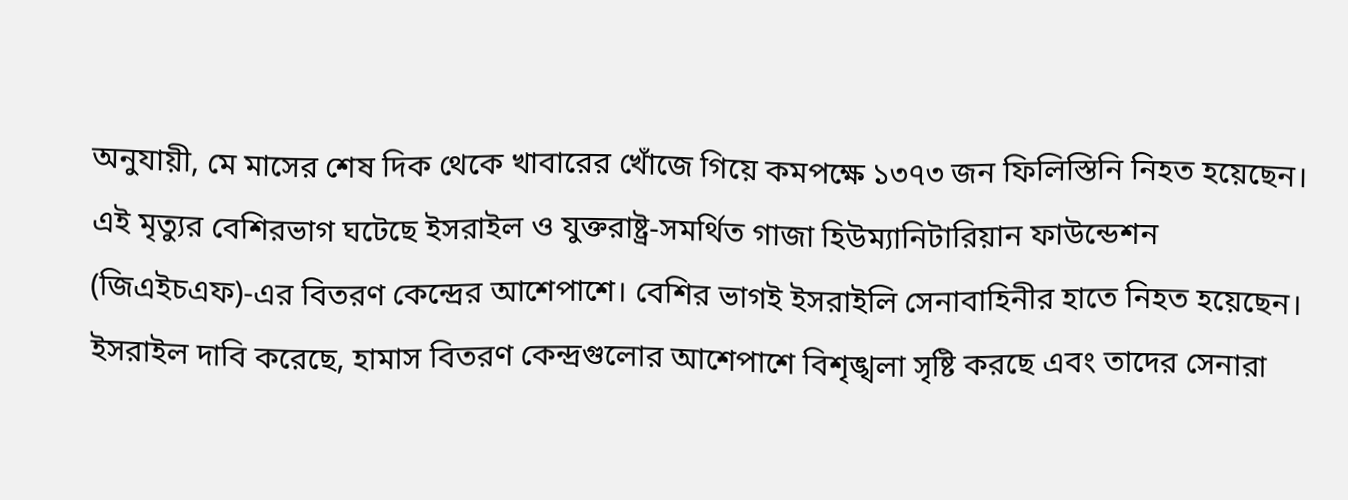অনুযায়ী, মে মাসের শেষ দিক থেকে খাবারের খোঁজে গিয়ে কমপক্ষে ১৩৭৩ জন ফিলিস্তিনি নিহত হয়েছেন। এই মৃত্যুর বেশিরভাগ ঘটেছে ইসরাইল ও যুক্তরাষ্ট্র-সমর্থিত গাজা হিউম্যানিটারিয়ান ফাউন্ডেশন (জিএইচএফ)-এর বিতরণ কেন্দ্রের আশেপাশে। বেশির ভাগই ইসরাইলি সেনাবাহিনীর হাতে নিহত হয়েছেন। ইসরাইল দাবি করেছে, হামাস বিতরণ কেন্দ্রগুলোর আশেপাশে বিশৃঙ্খলা সৃষ্টি করছে এবং তাদের সেনারা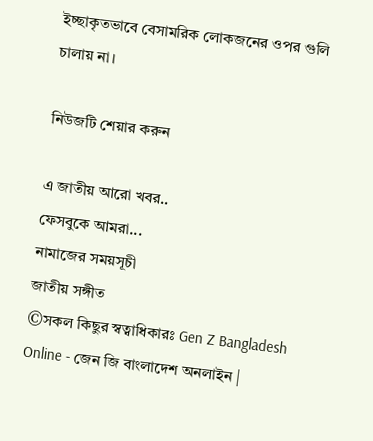ইচ্ছাকৃতভাবে বেসামরিক লোকজনের ওপর গুলি চালায় না।

নিউজটি শেয়ার করুন

এ জাতীয় আরো খবর..
ফেসবুকে আমরা...
নামাজের সময়সূচী
জাতীয় সঙ্গীত
©সকল কিছুর স্বত্বাধিকারঃ Gen Z Bangladesh Online - জেন জি বাংলাদেশ অনলাইন |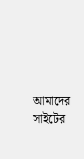আমাদের সাইটের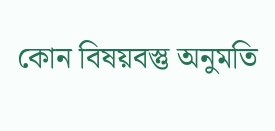কোন বিষয়বস্তু অনুমতি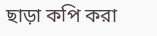ছাড়া কপি করা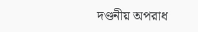দণ্ডনীয় অপরাধ